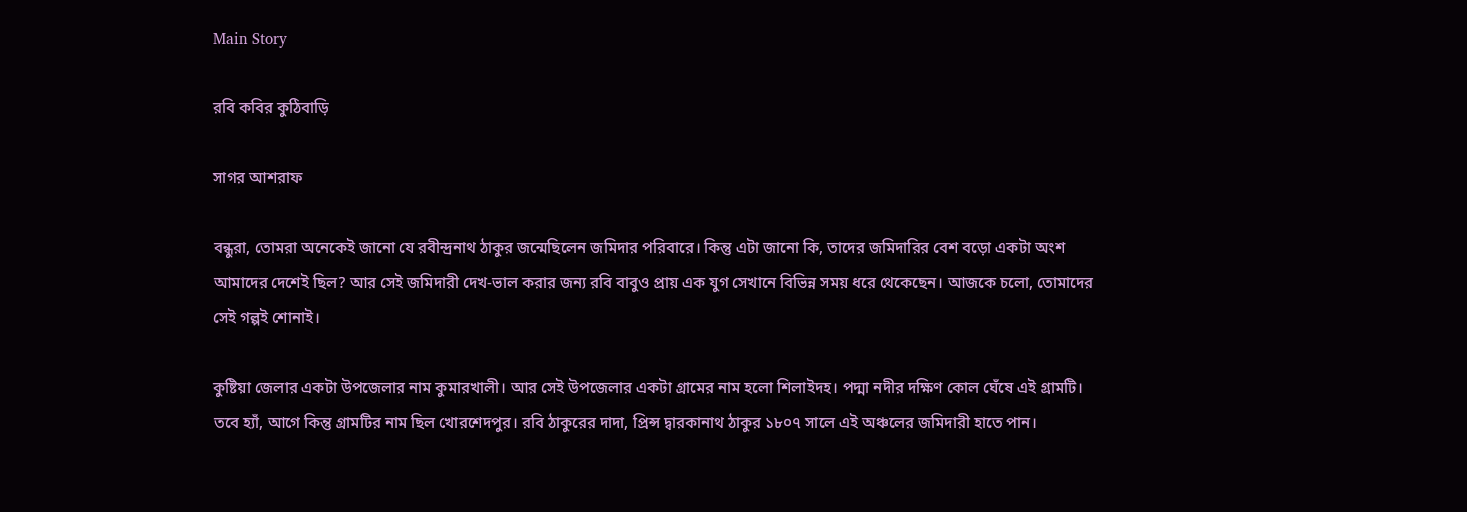Main Story

রবি কবির কুঠিবাড়ি

সাগর আশরাফ

বন্ধুরা, তোমরা অনেকেই জানো যে রবীন্দ্রনাথ ঠাকুর জন্মেছিলেন জমিদার পরিবারে। কিন্তু এটা জানো কি, তাদের জমিদারির বেশ বড়ো একটা অংশ আমাদের দেশেই ছিল? আর সেই জমিদারী দেখ-ভাল করার জন্য রবি বাবুও প্রায় এক যুগ সেখানে বিভিন্ন সময় ধরে থেকেছেন। আজকে চলো, তোমাদের সেই গল্পই শোনাই।

কুষ্টিয়া জেলার একটা উপজেলার নাম কুমারখালী। আর সেই উপজেলার একটা গ্রামের নাম হলো শিলাইদহ। পদ্মা নদীর দক্ষিণ কোল ঘেঁষে এই গ্রামটি। তবে হ্যাঁ, আগে কিন্তু গ্রামটির নাম ছিল খোরশেদপুর। রবি ঠাকুরের দাদা, প্রিন্স দ্বারকানাথ ঠাকুর ১৮০৭ সালে এই অঞ্চলের জমিদারী হাতে পান।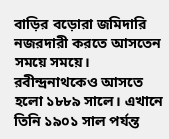বাড়ির বড়োরা জমিদারি নজরদারী করতে আসতেন সময়ে সময়ে। রবীন্দ্রনাথকেও আসতে হলো ১৮৮৯ সালে। এখানে তিনি ১৯০১ সাল পর্যন্ত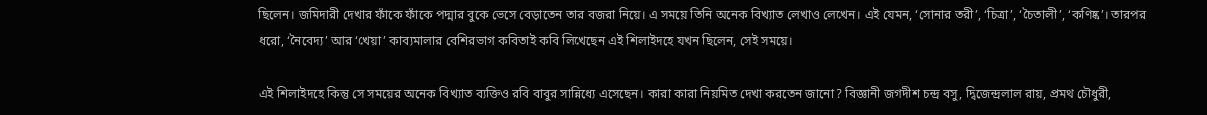ছিলেন। জমিদারী দেখার ফাঁকে ফাঁকে পদ্মার বুকে ভেসে বেড়াতেন তার বজরা নিয়ে। এ সময়ে তিনি অনেক বিখ্যাত লেখাও লেখেন। এই যেমন, ‘সোনার তরী’, ‘চিত্রা’, ‘চৈতালী’, ‘কণিষ্ক’। তারপর ধরো, ‘নৈবেদ্য’ আর ‘খেয়া’ কাব্যমালার বেশিরভাগ কবিতাই কবি লিখেছেন এই শিলাইদহে যখন ছিলেন, সেই সময়ে।

এই শিলাইদহে কিন্তু সে সময়ের অনেক বিখ্যাত ব্যক্তিও রবি বাবুর সান্নিধ্যে এসেছেন। কারা কারা নিয়মিত দেখা করতেন জানো? বিজ্ঞানী জগদীশ চন্দ্র বসু, দ্বিজেন্দ্রলাল রায়, প্রমথ চৌধুরী,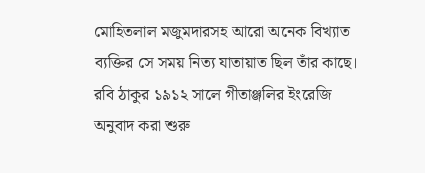মোহিতলাল মজুমদারসহ আরো অনেক বিখ্যাত ব্যক্তির সে সময় নিত্য যাতায়াত ছিল তাঁর কাছে। রবি ঠাকুর ১৯১২ সালে গীতাঞ্জলির ইংরেজি অনুবাদ করা শুরু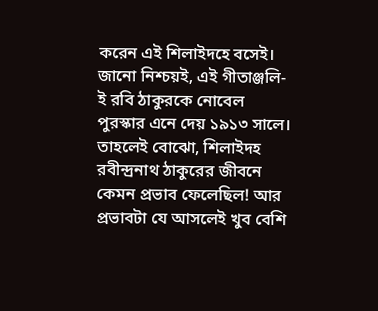করেন এই শিলাইদহে বসেই। জানো নিশ্চয়ই, এই গীতাঞ্জলি-ই রবি ঠাকুরকে নোবেল পুরস্কার এনে দেয় ১৯১৩ সালে। তাহলেই বোঝো, শিলাইদহ রবীন্দ্রনাথ ঠাকুরের জীবনে কেমন প্রভাব ফেলেছিল! আর প্রভাবটা যে আসলেই খুব বেশি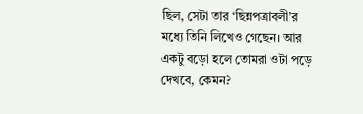ছিল, সেটা তার ‘ছিন্নপত্রাবলী’র মধ্যে তিনি লিখেও গেছেন। আর একটু বড়ো হলে তোমরা ওটা পড়ে দেখবে, কেমন?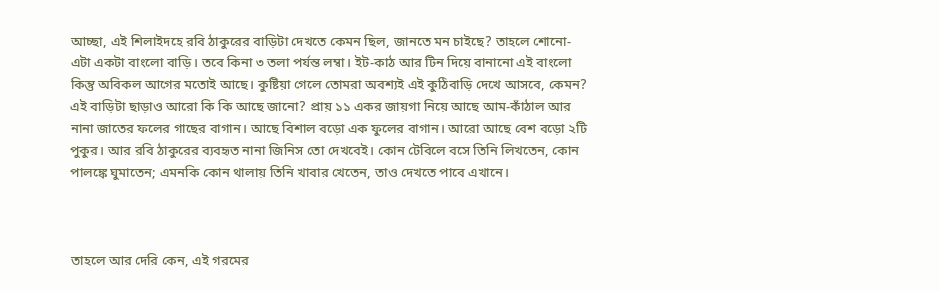আচ্ছা, এই শিলাইদহে রবি ঠাকুরের বাড়িটা দেখতে কেমন ছিল, জানতে মন চাইছে? তাহলে শোনো- এটা একটা বাংলো বাড়ি। তবে কিনা ৩ তলা পর্যন্ত লম্বা। ইট-কাঠ আর টিন দিয়ে বানানো এই বাংলো কিন্তু অবিকল আগের মতোই আছে। কুষ্টিয়া গেলে তোমরা অবশ্যই এই কুঠিবাড়ি দেখে আসবে, কেমন? এই বাড়িটা ছাড়াও আরো কি কি আছে জানো? প্রায় ১১ একর জায়গা নিয়ে আছে আম-কাঁঠাল আর নানা জাতের ফলের গাছের বাগান। আছে বিশাল বড়ো এক ফুলের বাগান। আরো আছে বেশ বড়ো ২টি পুকুর। আর রবি ঠাকুরের ব্যবহৃত নানা জিনিস তো দেখবেই। কোন টেবিলে বসে তিনি লিখতেন, কোন পালঙ্কে ঘুমাতেন; এমনকি কোন থালায় তিনি খাবার খেতেন, তাও দেখতে পাবে এখানে।



তাহলে আর দেরি কেন, এই গরমের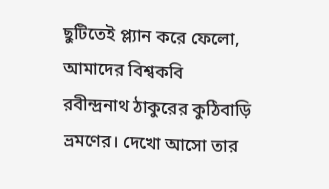ছুটিতেই প্ল্যান করে ফেলো, আমাদের বিশ্বকবি রবীন্দ্রনাথ ঠাকুরের কুঠিবাড়ি ভ্রমণের। দেখো আসো তার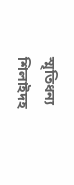স্মৃতিধন্য শিলাইদহ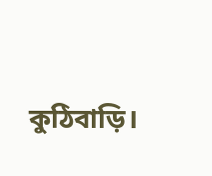কুঠিবাড়ি।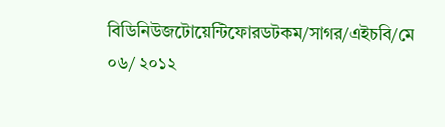বিডিনিউজটোয়েন্টিফোরডটকম/সাগর/এইচবি/মে ০৬/ ২০১২